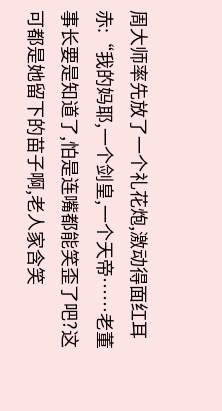周大师率先放了一个礼花炮,激动得面红耳赤:“我的妈耶,一个剑皇,一个天帝……老董事长要是知道了,怕是连嘴都能笑歪了吧?这可都是她留下的苗子啊,老人家含笑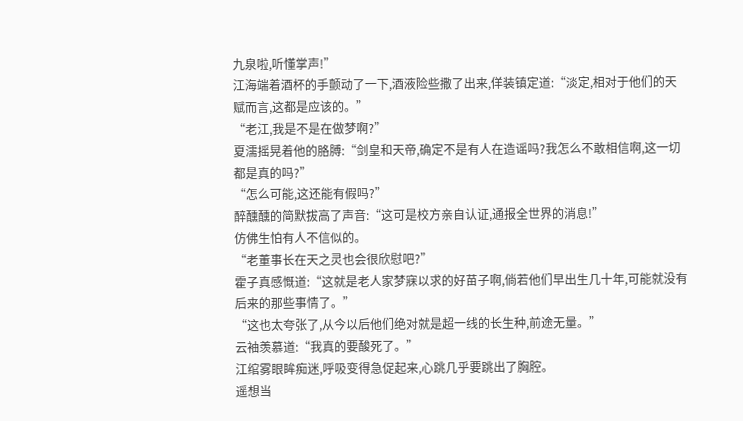九泉啦,听懂掌声!”
江海端着酒杯的手颤动了一下,酒液险些撒了出来,佯装镇定道:“淡定,相对于他们的天赋而言,这都是应该的。”
“老江,我是不是在做梦啊?”
夏濡摇晃着他的胳膊:“剑皇和天帝,确定不是有人在造谣吗?我怎么不敢相信啊,这一切都是真的吗?”
“怎么可能,这还能有假吗?”
醉醺醺的简默拔高了声音:“这可是校方亲自认证,通报全世界的消息!”
仿佛生怕有人不信似的。
“老董事长在天之灵也会很欣慰吧?”
霍子真感慨道:“这就是老人家梦寐以求的好苗子啊,倘若他们早出生几十年,可能就没有后来的那些事情了。”
“这也太夸张了,从今以后他们绝对就是超一线的长生种,前途无量。”
云袖羡慕道:“我真的要酸死了。”
江绾雾眼眸痴迷,呼吸变得急促起来,心跳几乎要跳出了胸腔。
遥想当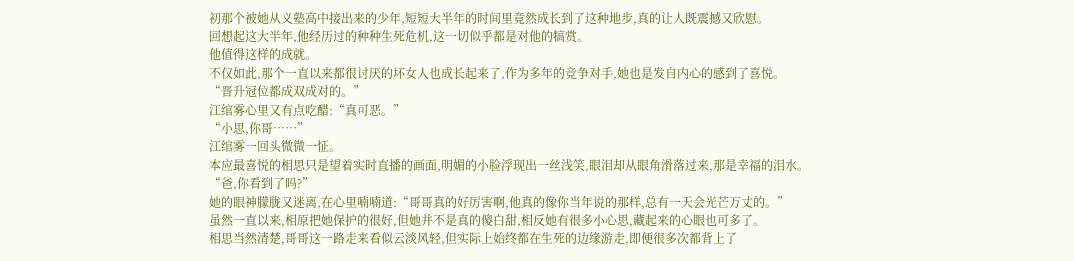初那个被她从义塾高中接出来的少年,短短大半年的时间里竟然成长到了这种地步,真的让人既震撼又欣慰。
回想起这大半年,他经历过的种种生死危机,这一切似乎都是对他的犒赏。
他值得这样的成就。
不仅如此,那个一直以来都很讨厌的坏女人也成长起来了,作为多年的竞争对手,她也是发自内心的感到了喜悦。
“晋升冠位都成双成对的。”
江绾雾心里又有点吃醋:“真可恶。”
“小思,你哥……”
江绾雾一回头微微一怔。
本应最喜悦的相思只是望着实时直播的画面,明媚的小脸浮现出一丝浅笑,眼泪却从眼角滑落过来,那是幸福的泪水。
“爸,你看到了吗?”
她的眼神朦胧又迷离,在心里喃喃道:“哥哥真的好厉害啊,他真的像你当年说的那样,总有一天会光芒万丈的。”
虽然一直以来,相原把她保护的很好,但她并不是真的傻白甜,相反她有很多小心思,藏起来的心眼也可多了。
相思当然清楚,哥哥这一路走来看似云淡风轻,但实际上始终都在生死的边缘游走,即便很多次都背上了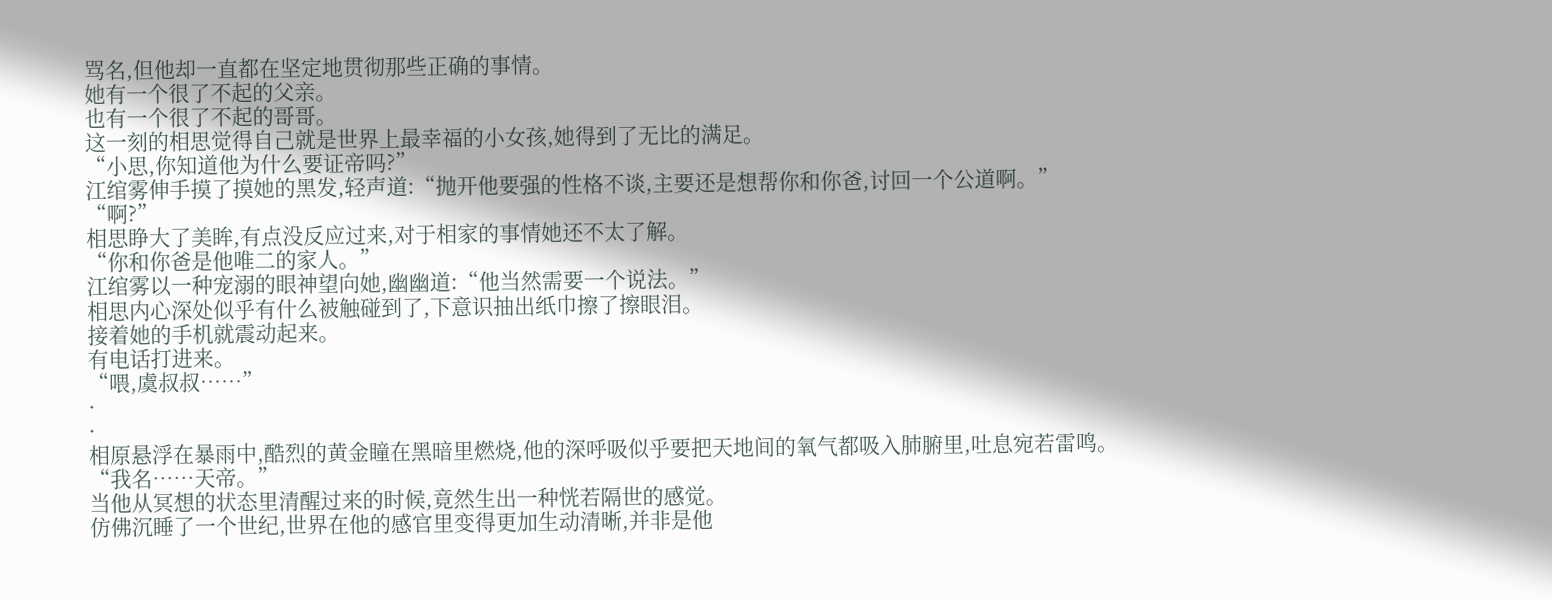骂名,但他却一直都在坚定地贯彻那些正确的事情。
她有一个很了不起的父亲。
也有一个很了不起的哥哥。
这一刻的相思觉得自己就是世界上最幸福的小女孩,她得到了无比的满足。
“小思,你知道他为什么要证帝吗?”
江绾雾伸手摸了摸她的黑发,轻声道:“抛开他要强的性格不谈,主要还是想帮你和你爸,讨回一个公道啊。”
“啊?”
相思睁大了美眸,有点没反应过来,对于相家的事情她还不太了解。
“你和你爸是他唯二的家人。”
江绾雾以一种宠溺的眼神望向她,幽幽道:“他当然需要一个说法。”
相思内心深处似乎有什么被触碰到了,下意识抽出纸巾擦了擦眼泪。
接着她的手机就震动起来。
有电话打进来。
“喂,虞叔叔……”
·
·
相原悬浮在暴雨中,酷烈的黄金瞳在黑暗里燃烧,他的深呼吸似乎要把天地间的氧气都吸入肺腑里,吐息宛若雷鸣。
“我名……天帝。”
当他从冥想的状态里清醒过来的时候,竟然生出一种恍若隔世的感觉。
仿佛沉睡了一个世纪,世界在他的感官里变得更加生动清晰,并非是他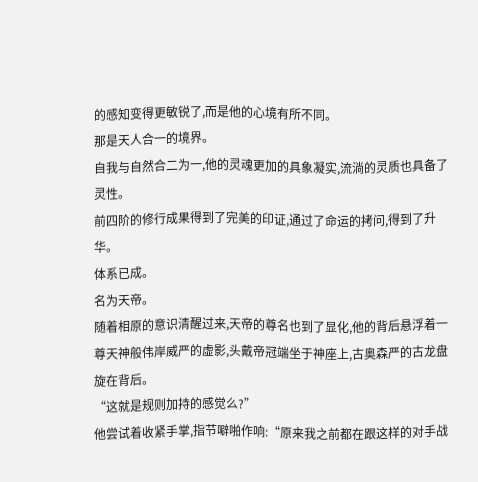的感知变得更敏锐了,而是他的心境有所不同。
那是天人合一的境界。
自我与自然合二为一,他的灵魂更加的具象凝实,流淌的灵质也具备了灵性。
前四阶的修行成果得到了完美的印证,通过了命运的拷问,得到了升华。
体系已成。
名为天帝。
随着相原的意识清醒过来,天帝的尊名也到了显化,他的背后悬浮着一尊天神般伟岸威严的虚影,头戴帝冠端坐于神座上,古奥森严的古龙盘旋在背后。
“这就是规则加持的感觉么?”
他尝试着收紧手掌,指节噼啪作响:“原来我之前都在跟这样的对手战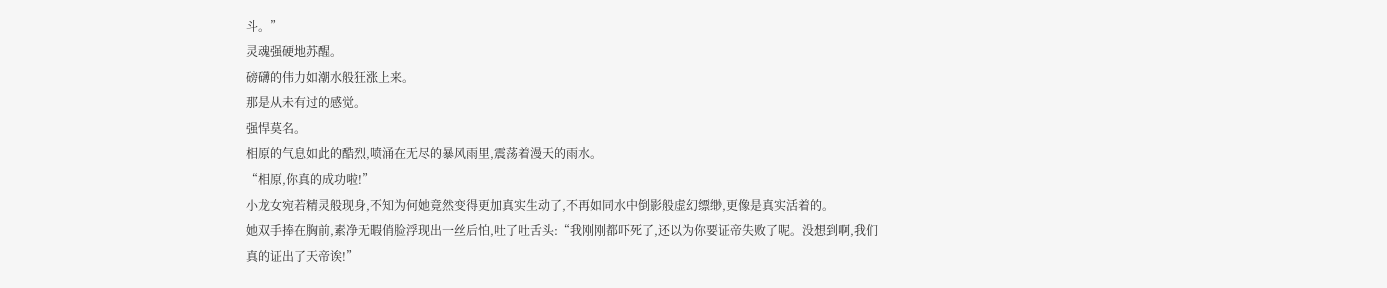斗。”
灵魂强硬地苏醒。
磅礴的伟力如潮水般狂涨上来。
那是从未有过的感觉。
强悍莫名。
相原的气息如此的酷烈,喷涌在无尽的暴风雨里,震荡着漫天的雨水。
“相原,你真的成功啦!”
小龙女宛若精灵般现身,不知为何她竟然变得更加真实生动了,不再如同水中倒影般虚幻缥缈,更像是真实活着的。
她双手捧在胸前,素净无暇俏脸浮现出一丝后怕,吐了吐舌头:“我刚刚都吓死了,还以为你要证帝失败了呢。没想到啊,我们真的证出了天帝诶!”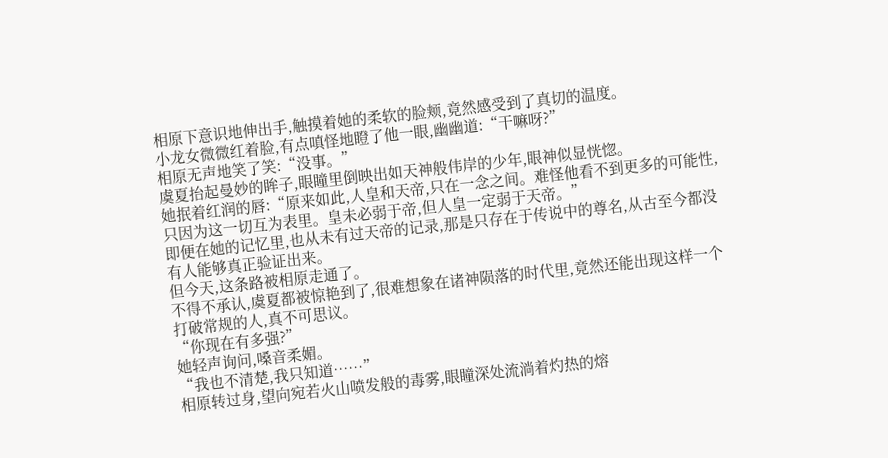相原下意识地伸出手,触摸着她的柔软的脸颊,竟然感受到了真切的温度。
小龙女微微红着脸,有点嗔怪地瞪了他一眼,幽幽道:“干嘛呀?”
相原无声地笑了笑:“没事。”
虞夏抬起曼妙的眸子,眼瞳里倒映出如天神般伟岸的少年,眼神似显恍惚。
她抿着红润的唇:“原来如此,人皇和天帝,只在一念之间。难怪他看不到更多的可能性,只因为这一切互为表里。皇未必弱于帝,但人皇一定弱于天帝。”
即便在她的记忆里,也从未有过天帝的记录,那是只存在于传说中的尊名,从古至今都没有人能够真正验证出来。
但今天,这条路被相原走通了。
不得不承认,虞夏都被惊艳到了,很难想象在诸神陨落的时代里,竟然还能出现这样一个打破常规的人,真不可思议。
“你现在有多强?”
她轻声询问,嗓音柔媚。
“我也不清楚,我只知道……”
相原转过身,望向宛若火山喷发般的毒雾,眼瞳深处流淌着灼热的熔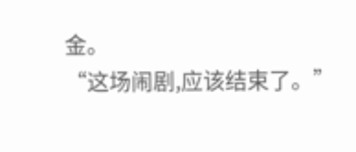金。
“这场闹剧,应该结束了。”